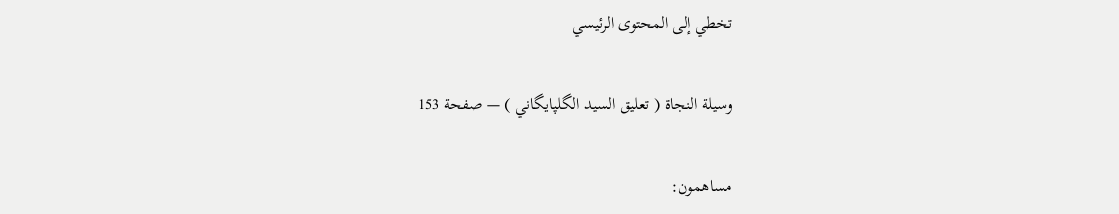تخطي إلى المحتوى الرئيسي

وسيلة النجاة ( تعليق السيد الگلپايگاني ) — صفحة 153

مساهمون: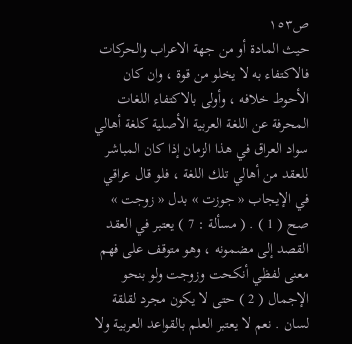ص١٥٣
حيث المادة أو من جهة الاعراب والحركات فالاكتفاء به لا يخلو من قوة ، وان كان الأحوط خلافه ، وأولى بالاكتفاء اللغات المحرفة عن اللغة العربية الأصلية كلغة أهالي سواد العراق في هذا الزمان إذا كان المباشر للعقد من أهالي تلك اللغة ، فلو قال عراقي في الإيجاب « جوزت » بدل « زوجت » صح ( 1 ) . ( مسألة : 7 ) يعتبر في العقد القصد إلى مضمونه ، وهو متوقف على فهم معنى لفظي أنكحت وزوجت ولو بنحو الإجمال ( 2 ) حتى لا يكون مجرد لقلقة لسان . نعم لا يعتبر العلم بالقواعد العربية ولا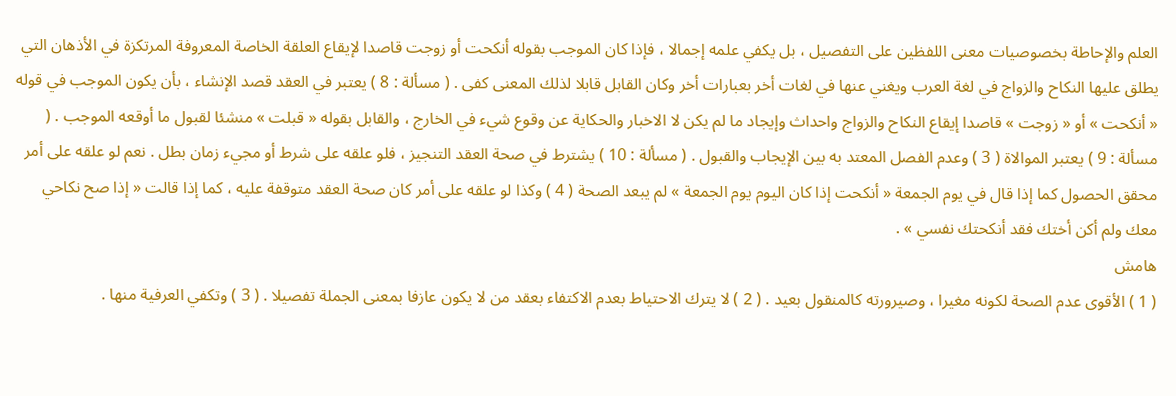العلم والإحاطة بخصوصيات معنى اللفظين على التفصيل ، بل يكفي علمه إجمالا ، فإذا كان الموجب بقوله أنكحت أو زوجت قاصدا لإيقاع العلقة الخاصة المعروفة المرتكزة في الأذهان التي يطلق عليها النكاح والزواج في لغة العرب ويغني عنها في لغات أخر بعبارات أخر وكان القابل قابلا لذلك المعنى كفى . ( مسألة : 8 ) يعتبر في العقد قصد الإنشاء ، بأن يكون الموجب في قوله « أنكحت » أو « زوجت » قاصدا إيقاع النكاح والزواج واحداث وإيجاد ما لم يكن لا الاخبار والحكاية عن وقوع شيء في الخارج ، والقابل بقوله « قبلت » منشئا لقبول ما أوقعه الموجب . ( مسألة : 9 ) يعتبر الموالاة ( 3 ) وعدم الفصل المعتد به بين الإيجاب والقبول . ( مسألة : 10 ) يشترط في صحة العقد التنجيز ، فلو علقه على شرط أو مجيء زمان بطل . نعم لو علقه على أمر محقق الحصول كما إذا قال في يوم الجمعة « أنكحت إذا كان اليوم يوم الجمعة » لم يبعد الصحة ( 4 ) وكذا لو علقه على أمر كان صحة العقد متوقفة عليه ، كما إذا قالت « إذا صح نكاحي معك ولم أكن أختك فقد أنكحتك نفسي » .
هامش
( 1 ) الأقوى عدم الصحة لكونه مغيرا ، وصيرورته كالمنقول بعيد . ( 2 ) لا يترك الاحتياط بعدم الاكتفاء بعقد من لا يكون عازفا بمعنى الجملة تفصيلا . ( 3 ) وتكفي العرفية منها .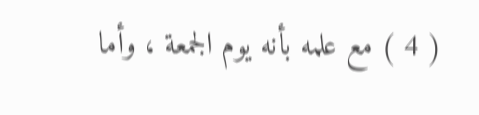( 4 ) مع علمه بأنه يوم الجمعة ، وأما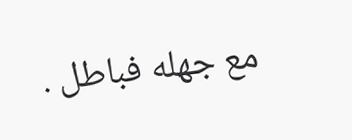مع جهله فباطل .